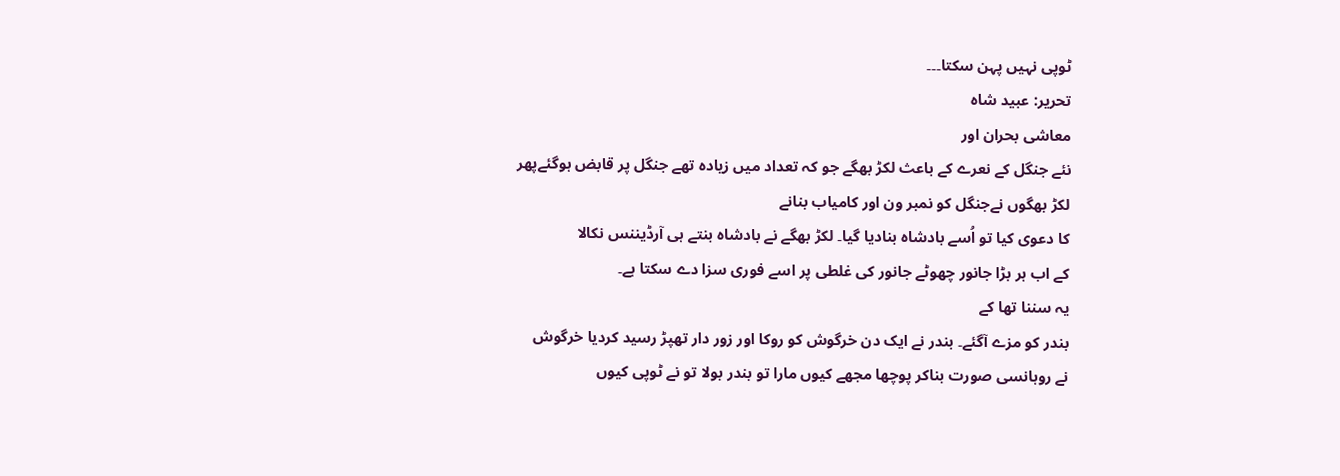ٹوپی نہیں پہن سکتا۔۔۔
تحریر: عبید شاہ
معاشی بحران اور
نئے جنگل کے نعرے کے باعث لکڑ بھگے جو کہ تعداد میں زیادہ تھے جنگل پر قابض ہوگئےپھر
لکڑ بھگوں نےجنگل کو نمبر ون اور کامیاب بنانے
کا دعوی کیا تو اُسے بادشاہ بنادیا گیا۔ لکڑ بھگے نے بادشاہ بنتے ہی آرڈیننس نکالا
کے اب ہر بڑا جانور چھوٹے جانور کی غلطی پر اسے فوری سزا دے سکتا ہے۔
یہ سننا تھا کے
بندر کو مزے آگئے۔ بندر نے ایک دن خرگوش کو روکا اور زور دار تھپڑ رسید کردیا خرگوش
نے روہانسی صورت بناکر پوچھا مجھے کیوں مارا تو بندر بولا تو نے ٹوپی کیوں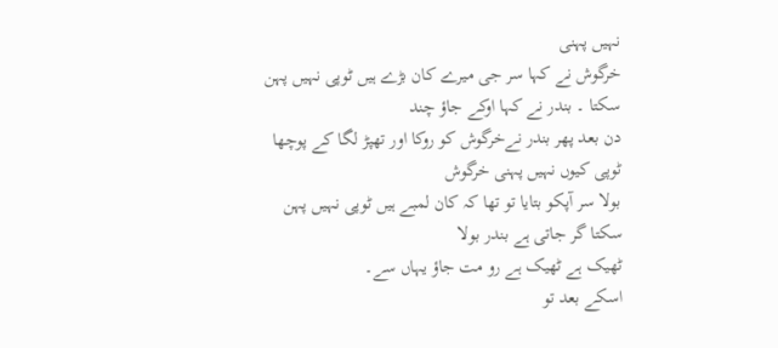نہیں پہنی
خرگوش نے کہا سر جی میرے کان بڑے ہیں ٹوپی نہیں پہن سکتا ۔ بندر نے کہا اوکے جاؤ چند
دن بعد پھر بندر نےخرگوش کو روکا اور تھپڑ لگا کے پوچھا ٹوپی کیوں نہیں پہنی خرگوش
بولا سر آپکو بتایا تو تھا کہ کان لمبے ہیں ٹوپی نہیں پہن سکتا گر جاتی ہے بندر بولا
ٹھیک ہے ٹھیک ہے رو مت جاؤ یہاں سے۔
اسکے بعد تو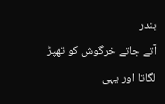بندر
آتے جاتے خرگوش کو تھپڑ لگاتا اور یہی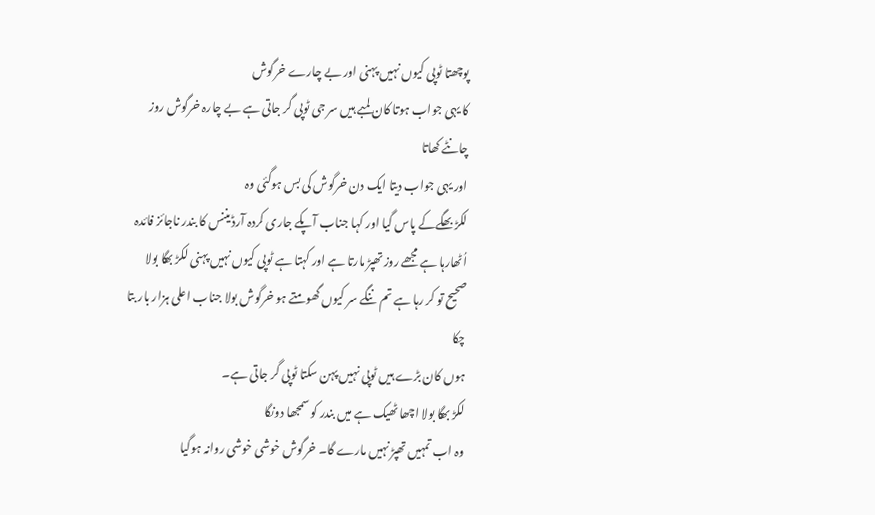پوچھتا ٹوپی کیوں نہیں پہنی اور بے چارے خرگوش
کا یہی جواب ہوتا کان لمبے ہیں سر جی ٹوپی گر جاتی ہے بے چارہ خرگوش روز چانٹے کھاتا
اور یہی جواب دیتا ایک دن خرگوش کی بس ہوگئی وہ
لکڑ بھگےکے پاس گیا اور کہا جناب آپکے جاری کردہ آرڈیننس کا بندر ناجائز فائدہ
اُٹھارہا ہے مجھے روز تھپڑ مارتا ہے اور کہتا ہے ٹوپی کیوں نہیں پہنی لکڑ بھگا بولا
صحیح تو کر رہا ہے تم ننگے سر کیوں گھومتے ہو خرگوش بولا جناب اعلی ہزار بار بتا چکا
ہوں کان بڑے ہیں ٹوپی نہیں پہن سکتا ٹوپی گر جاتی ہے۔
لکڑ بھگا بولا اچھا ٹھیک ہے میں بندر کو سمجھا دونگا
وہ اب تمہیں تھپڑ نہیں مارے گا۔ خرگوش خوشی خوشی روانہ ہوگیا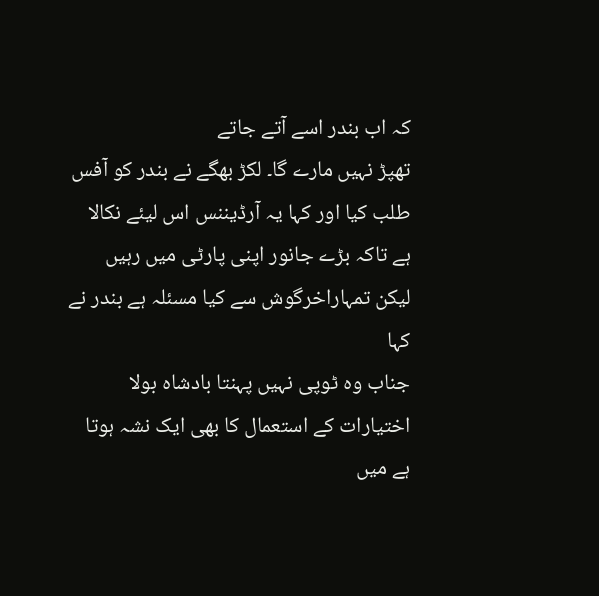کہ اب بندر اسے آتے جاتے
تھپڑ نہیں مارے گا۔ لکڑ بھگے نے بندر کو آفس طلب کیا اور کہا یہ آرڈیننس اس لیئے نکالا
ہے تاکہ بڑے جانور اپنی پارٹی میں رہیں لیکن تمہاراخرگوش سے کیا مسئلہ ہے بندر نے کہا
جناب وہ ٹوپی نہیں پہنتا بادشاہ بولا اختیارات کے استعمال کا بھی ایک نشہ ہوتا ہے میں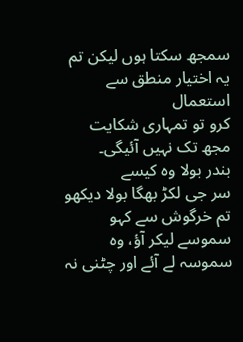سمجھ سکتا ہوں لیکن تم یہ اختیار منطق سے استعمال
کرو تو تمہاری شکایت مجھ تک نہیں آئیگی۔
بندر بولا وہ کیسے
سر جی لکڑ بھگا بولا دیکھو تم خرگوش سے کہو
سموسے لیکر آؤ، وہ سموسہ لے آئے اور چٹنی نہ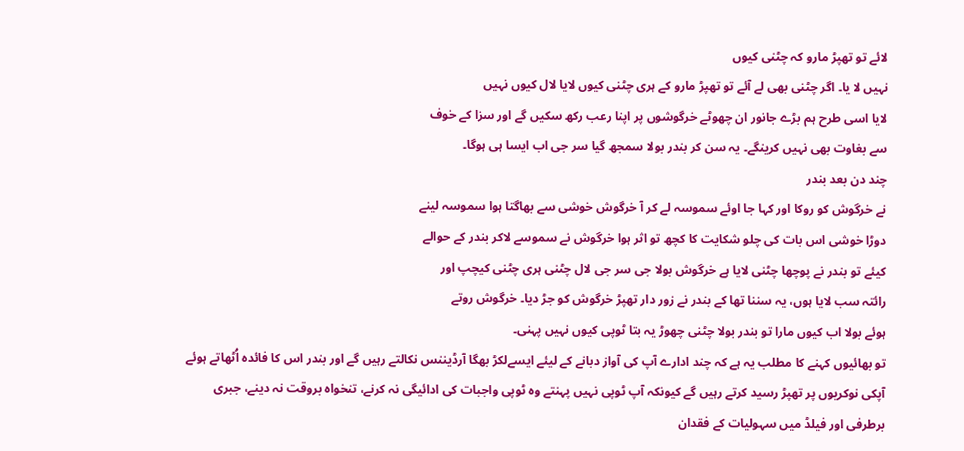لائے تو تھپڑ مارو کہ چٹنی کیوں
نہیں لا یا۔ اگر چٹنی بھی لے آئے تو تھپڑ مارو کے ہری چٹنی کیوں لایا لال کیوں نہیں
لایا اسی طرح ہم بڑے جانور ان چھوٹے خرگوشوں پر اپنا رعب رکھ سکیں گے اور سزا کے خوف
سے بغاوت بھی نہیں کرینگے۔ یہ سن کر بندر بولا سمجھ گیا سر جی اب ایسا ہی ہوگا۔
چند دن بعد بندر
نے خرگوش کو روکا اور کہا جا اوئے سموسہ لے کر آ خرگوش خوشی سے بھاگتا ہوا سموسہ لینے
دوڑا خوشی اس بات کی چلو شکایت کا کچھ تو اثر ہوا خرگوش نے سموسے لاکر بندر کے حوالے
کیئے تو بندر نے پوچھا چٹنی لایا ہے خرگوش بولا جی سر جی لال چٹنی ہری چٹنی کیچپ اور
رائتہ سب لایا ہوں، یہ سننا تھا کے بندر نے زور دار تھپڑ خرگوش کو جڑ دیا۔ خرگوش روتے
ہوئے بولا اب کیوں مارا تو بندر بولا چٹنی چھوڑ یہ بتا ٹوپی کیوں نہیں پہنی۔
تو بھائیوں کہنے کا مطلب یہ ہے کہ چند ادارے آپ کی آواز دبانے کے لیئے ایسےلکڑ بھگا آرڈیننس نکالتے رہیں گے اور بندر اس کا فائدہ اُٹھاتے ہوئے آپکی نوکریوں پر تھپڑ رسید کرتے رہیں گے کیونکہ آپ ٹوپی نہیں پہنتے وہ ٹوپی واجبات کی ادائیگی نہ کرنے، تنخواہ بروقت نہ دینے، جبری برطرفی اور فیلڈ میں سہولیات کے فقدان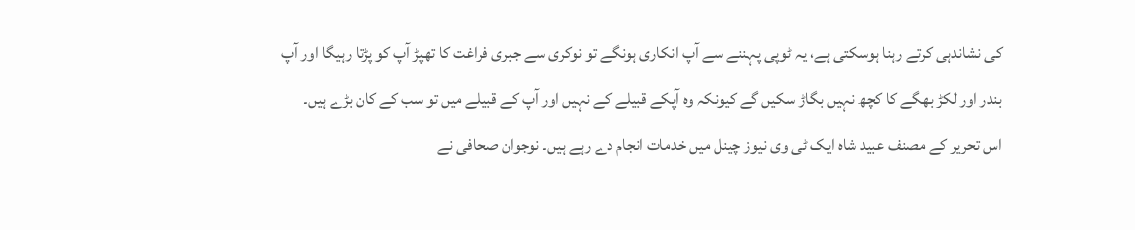کی نشاندہی کرتے رہنا ہوسکتی ہے، یہ ٹوپی پہننے سے آپ انکاری ہونگے تو نوکری سے جبری فراغت کا تھپڑ آپ کو پڑتا رہیگا اور آپ بندر اور لکڑ بھگے کا کچھ نہیں بگاڑ سکیں گے کیونکہ وہ آپکے قبیلے کے نہیں اور آپ کے قبیلے میں تو سب کے کان بڑے ہیں۔
اس تحریر کے مصنف عبید شاہ ایک ٹی وی نیوز چینل میں خدمات انجام دے رہے ہیں۔ نوجوان صحافی نے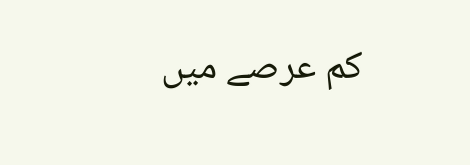کم عرصے میں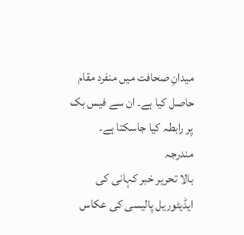میدانِ صحافت میں منفرد مقام حاصل کیا ہے۔ ان سے فیس بک پر رابطہ کیا جاسکتا ہے۔
مندرجہ
بالا تحریر خبر کہانی کی ایڈیٹوریل پالیسی کی عکاس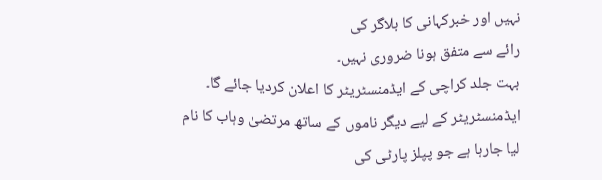نہیں اور خبرکہانی کا بلاگر کی
رائے سے متفق ہونا ضروری نہیں۔
بہت جلد کراچی کے ایڈمنسٹریٹر کا اعلان کردیا جائے گا۔ ایڈمنسٹریٹر کے لیے دیگر ناموں کے ساتھ مرتضیٰ وہاب کا نام لیا جارہا ہے جو پپلز پارٹی کی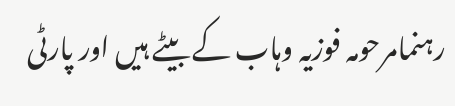رہنمامرحومہ فوزیہ وہاب کے بیٹے ہیں اور پارٹی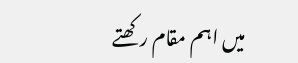میں اہم مقام رکھتے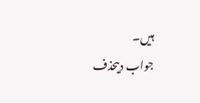ہیں۔
جواب دیںحذف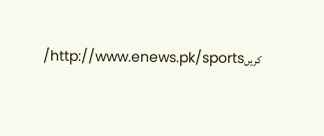کریںhttp://www.enews.pk/sports/